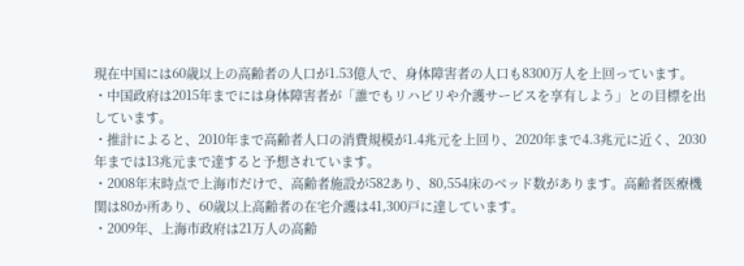現在中国には60歳以上の高齢者の人口が1.53億人で、身体障害者の人口も8300万人を上回っています。
・中国政府は2015年までには身体障害者が「誰でもリハビリや介護サービスを享有しよう」との目標を出しています。
・推計によると、2010年まで高齢者人口の消費規模が1.4兆元を上回り、2020年まで4.3兆元に近く、2030年までは13兆元まで達すると予想されています。
・2008年末時点で上海市だけで、高齢者施設が582あり、80,554床のベッド数があります。高齢者医療機関は80か所あり、60歳以上高齢者の在宅介護は41,300戸に達しています。
・2009年、上海市政府は21万人の高齢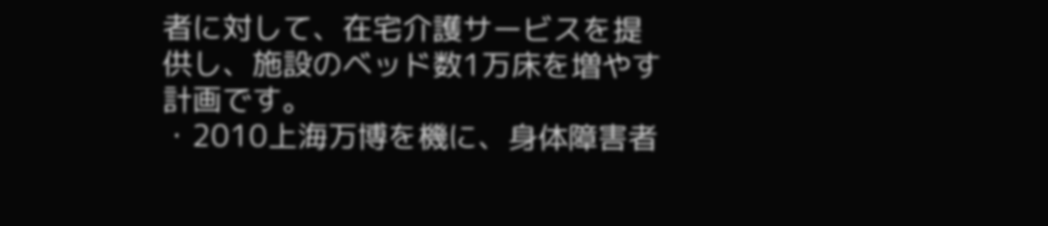者に対して、在宅介護サービスを提供し、施設のベッド数1万床を増やす計画です。
・2010上海万博を機に、身体障害者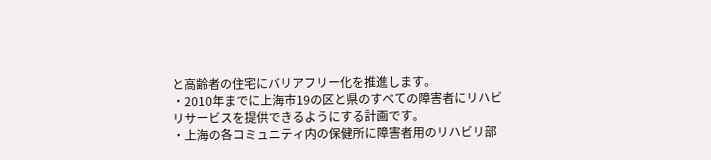と高齢者の住宅にバリアフリー化を推進します。
・2010年までに上海市19の区と県のすべての障害者にリハビリサービスを提供できるようにする計画です。
・上海の各コミュニティ内の保健所に障害者用のリハビリ部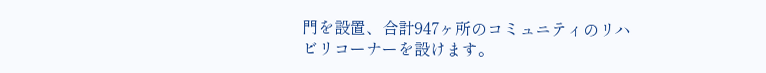門を設置、合計947ヶ所のコミュニティのリハビリコーナーを設けます。